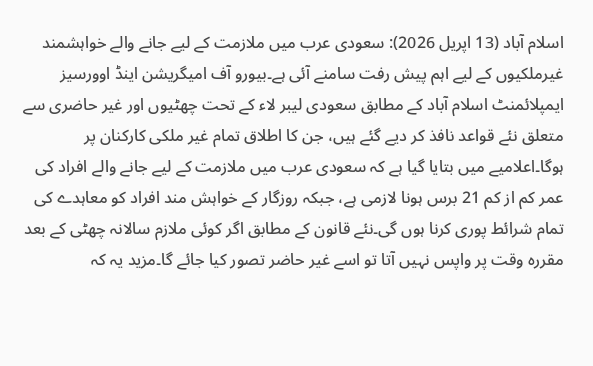اسلام آباد (13 اپریل 2026): سعودی عرب میں ملازمت کے لیے جانے والے خواہشمند غیرملکیوں کے لیے اہم پیش رفت سامنے آئی ہے۔بیورو آف امیگریشن اینڈ اوورسیز ایمپلائمنٹ اسلام آباد کے مطابق سعودی لیبر لاء کے تحت چھٹیوں اور غیر حاضری سے متعلق نئے قواعد نافذ کر دیے گئے ہیں، جن کا اطلاق تمام غیر ملکی کارکنان پر ہوگا۔اعلامیے میں بتایا گیا ہے کہ سعودی عرب میں ملازمت کے لیے جانے والے افراد کی عمر کم از کم 21 برس ہونا لازمی ہے، جبکہ روزگار کے خواہش مند افراد کو معاہدے کی تمام شرائط پوری کرنا ہوں گی۔نئے قانون کے مطابق اگر کوئی ملازم سالانہ چھٹی کے بعد مقررہ وقت پر واپس نہیں آتا تو اسے غیر حاضر تصور کیا جائے گا۔مزید یہ کہ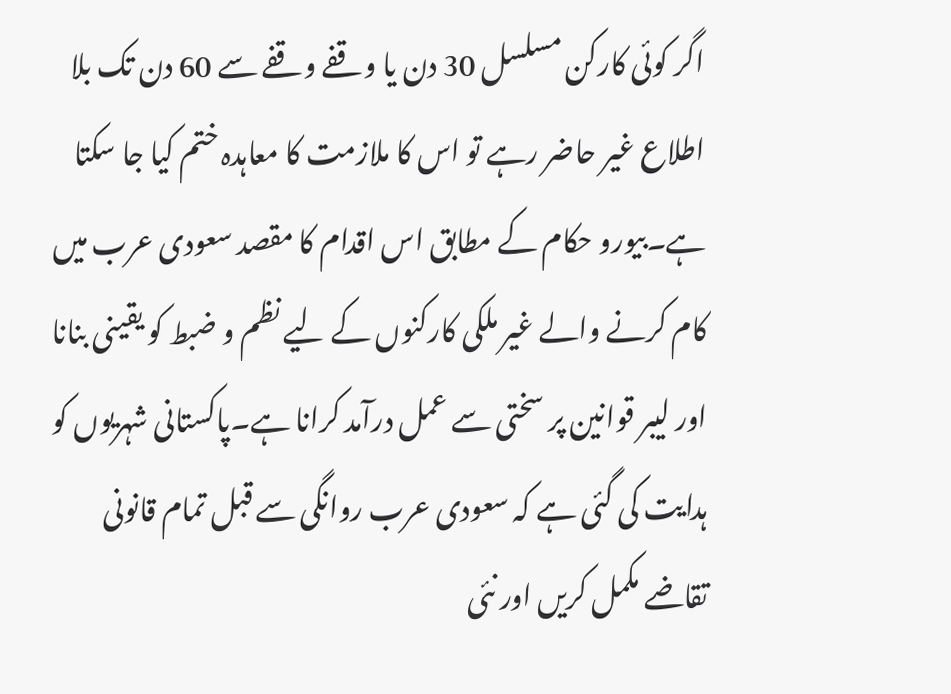اگر کوئی کارکن مسلسل 30 دن یا وقفے وقفے سے 60 دن تک بلا اطلاع غیر حاضر رہے تو اس کا ملازمت کا معاہدہ ختم کیا جا سکتا ہے۔بیورو حکام کے مطابق اس اقدام کا مقصد سعودی عرب میں کام کرنے والے غیر ملکی کارکنوں کے لیے نظم و ضبط کو یقینی بنانا اور لیبر قوانین پر سختی سے عمل درآمد کرانا ہے۔پاکستانی شہریوں کو ہدایت کی گئی ہے کہ سعودی عرب روانگی سے قبل تمام قانونی تقاضے مکمل کریں اور نئی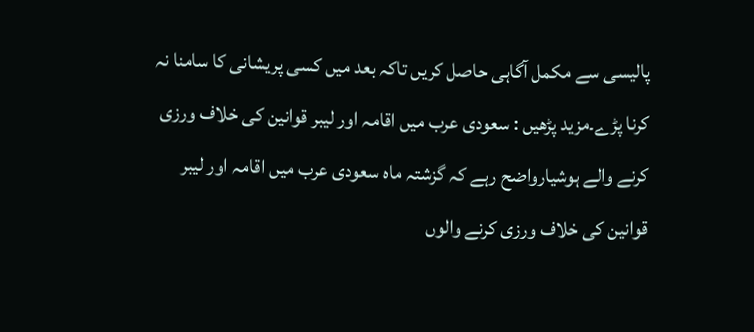پالیسی سے مکمل آگاہی حاصل کریں تاکہ بعد میں کسی پریشانی کا سامنا نہ کرنا پڑے۔مزید پڑھیں : سعودی عرب میں اقامہ اور لیبر قوانین کی خلاف ورزی کرنے والے ہوشیارواضح رہے کہ گزشتہ ماہ سعودی عرب میں اقامہ اور لیبر قوانین کی خلاف ورزی کرنے والوں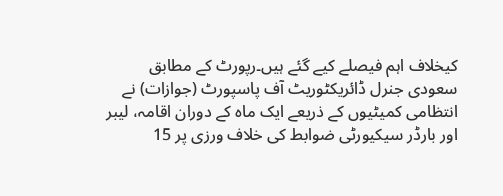کیخلاف اہم فیصلے کیے گئے ہیں۔رپورٹ کے مطابق سعودی جنرل ڈائریکٹوریٹ آف پاسپورٹ (جوازات) نے انتظامی کمیٹیوں کے ذریعے ایک ماہ کے دوران اقامہ، لیبر اور بارڈر سیکیورٹی ضوابط کی خلاف ورزی پر 15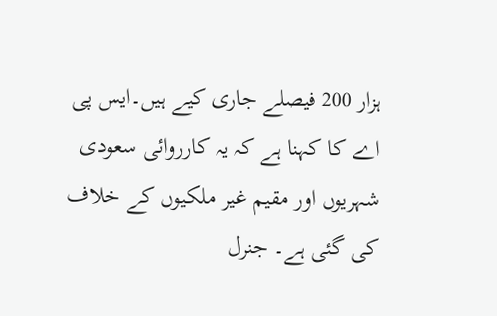ہزار 200 فیصلے جاری کیے ہیں۔ایس پی اے کا کہنا ہے کہ یہ کارروائی سعودی شہریوں اور مقیم غیر ملکیوں کے خلاف کی گئی ہے۔ جنرل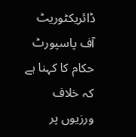ڈائریکٹوریٹ آف پاسپورٹ حکام کا کہنا ہے کہ خلاف ورزیوں پر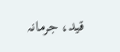قید، جرمانہ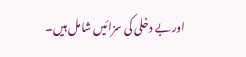اور بے دخلی کی سزائیں شامل ہیں۔